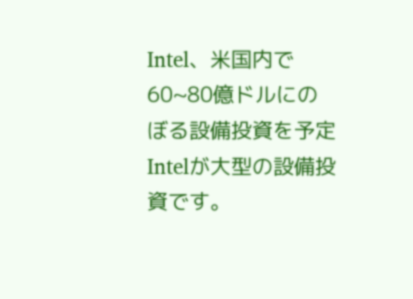Intel、米国内で60~80億ドルにのぼる設備投資を予定
Intelが大型の設備投資です。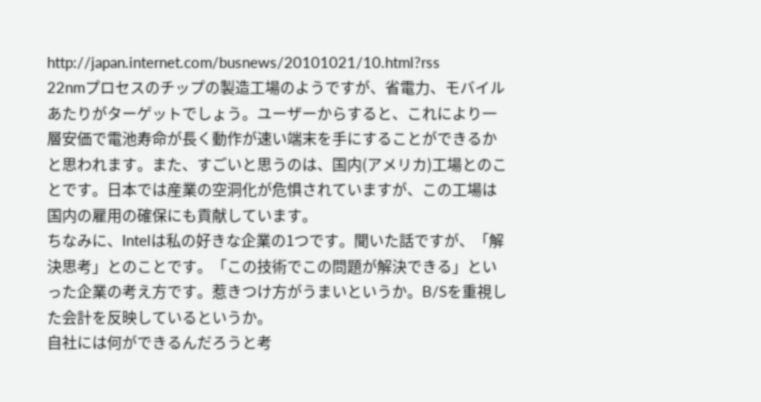http://japan.internet.com/busnews/20101021/10.html?rss
22nmプロセスのチップの製造工場のようですが、省電力、モバイルあたりがターゲットでしょう。ユーザーからすると、これにより一層安価で電池寿命が長く動作が速い端末を手にすることができるかと思われます。また、すごいと思うのは、国内(アメリカ)工場とのことです。日本では産業の空洞化が危惧されていますが、この工場は国内の雇用の確保にも貢献しています。
ちなみに、Intelは私の好きな企業の1つです。聞いた話ですが、「解決思考」とのことです。「この技術でこの問題が解決できる」といった企業の考え方です。惹きつけ方がうまいというか。B/Sを重視した会計を反映しているというか。
自社には何ができるんだろうと考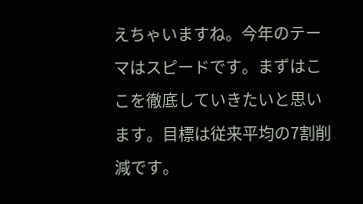えちゃいますね。今年のテーマはスピードです。まずはここを徹底していきたいと思います。目標は従来平均の7割削減です。